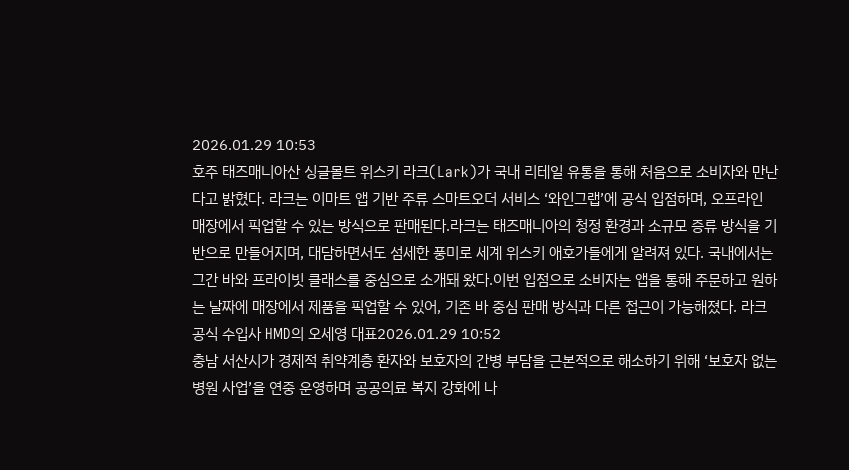2026.01.29 10:53
호주 태즈매니아산 싱글몰트 위스키 라크(Lark)가 국내 리테일 유통을 통해 처음으로 소비자와 만난다고 밝혔다. 라크는 이마트 앱 기반 주류 스마트오더 서비스 ‘와인그랩’에 공식 입점하며, 오프라인 매장에서 픽업할 수 있는 방식으로 판매된다.라크는 태즈매니아의 청정 환경과 소규모 증류 방식을 기반으로 만들어지며, 대담하면서도 섬세한 풍미로 세계 위스키 애호가들에게 알려져 있다. 국내에서는 그간 바와 프라이빗 클래스를 중심으로 소개돼 왔다.이번 입점으로 소비자는 앱을 통해 주문하고 원하는 날짜에 매장에서 제품을 픽업할 수 있어, 기존 바 중심 판매 방식과 다른 접근이 가능해졌다. 라크 공식 수입사 HMD의 오세영 대표2026.01.29 10:52
충남 서산시가 경제적 취약계층 환자와 보호자의 간병 부담을 근본적으로 해소하기 위해 ‘보호자 없는 병원 사업’을 연중 운영하며 공공의료 복지 강화에 나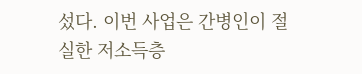섰다. 이번 사업은 간병인이 절실한 저소득층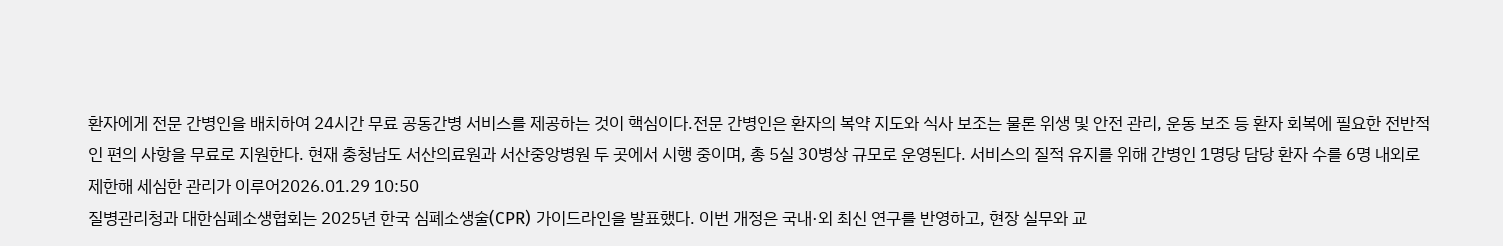환자에게 전문 간병인을 배치하여 24시간 무료 공동간병 서비스를 제공하는 것이 핵심이다.전문 간병인은 환자의 복약 지도와 식사 보조는 물론 위생 및 안전 관리, 운동 보조 등 환자 회복에 필요한 전반적인 편의 사항을 무료로 지원한다. 현재 충청남도 서산의료원과 서산중앙병원 두 곳에서 시행 중이며, 총 5실 30병상 규모로 운영된다. 서비스의 질적 유지를 위해 간병인 1명당 담당 환자 수를 6명 내외로 제한해 세심한 관리가 이루어2026.01.29 10:50
질병관리청과 대한심폐소생협회는 2025년 한국 심폐소생술(CPR) 가이드라인을 발표했다. 이번 개정은 국내·외 최신 연구를 반영하고, 현장 실무와 교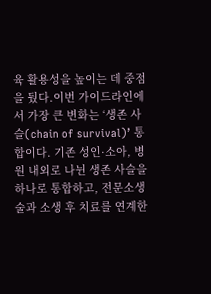육 활용성을 높이는 데 중점을 뒀다.이번 가이드라인에서 가장 큰 변화는 ‘생존 사슬(chain of survival)’ 통합이다. 기존 성인·소아, 병원 내외로 나뉜 생존 사슬을 하나로 통합하고, 전문소생술과 소생 후 치료를 연계한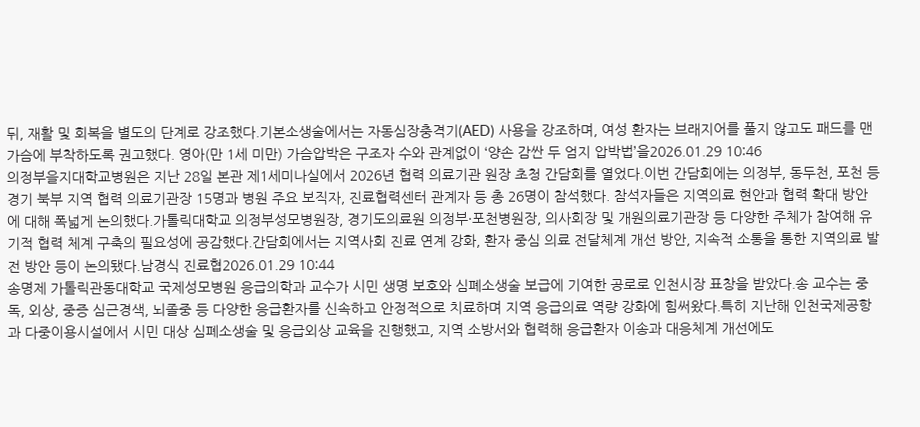뒤, 재활 및 회복을 별도의 단계로 강조했다.기본소생술에서는 자동심장충격기(AED) 사용을 강조하며, 여성 환자는 브래지어를 풀지 않고도 패드를 맨 가슴에 부착하도록 권고했다. 영아(만 1세 미만) 가슴압박은 구조자 수와 관계없이 ‘양손 감싼 두 엄지 압박법’을2026.01.29 10:46
의정부을지대학교병원은 지난 28일 본관 제1세미나실에서 2026년 협력 의료기관 원장 초청 간담회를 열었다.이번 간담회에는 의정부, 동두천, 포천 등 경기 북부 지역 협력 의료기관장 15명과 병원 주요 보직자, 진료협력센터 관계자 등 총 26명이 참석했다. 참석자들은 지역의료 현안과 협력 확대 방안에 대해 폭넓게 논의했다.가톨릭대학교 의정부성모병원장, 경기도의료원 의정부·포천병원장, 의사회장 및 개원의료기관장 등 다양한 주체가 참여해 유기적 협력 체계 구축의 필요성에 공감했다.간담회에서는 지역사회 진료 연계 강화, 환자 중심 의료 전달체계 개선 방안, 지속적 소통을 통한 지역의료 발전 방안 등이 논의됐다.남경식 진료협2026.01.29 10:44
송명제 가톨릭관동대학교 국제성모병원 응급의학과 교수가 시민 생명 보호와 심폐소생술 보급에 기여한 공로로 인천시장 표창을 받았다.송 교수는 중독, 외상, 중증 심근경색, 뇌졸중 등 다양한 응급환자를 신속하고 안정적으로 치료하며 지역 응급의료 역량 강화에 힘써왔다.특히 지난해 인천국제공항과 다중이용시설에서 시민 대상 심폐소생술 및 응급외상 교육을 진행했고, 지역 소방서와 협력해 응급환자 이송과 대응체계 개선에도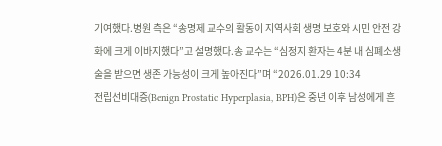기여했다.병원 측은 “송명제 교수의 활동이 지역사회 생명 보호와 시민 안전 강화에 크게 이바지했다”고 설명했다.송 교수는 “심정지 환자는 4분 내 심폐소생술을 받으면 생존 가능성이 크게 높아진다”며 “2026.01.29 10:34
전립선비대증(Benign Prostatic Hyperplasia, BPH)은 중년 이후 남성에게 흔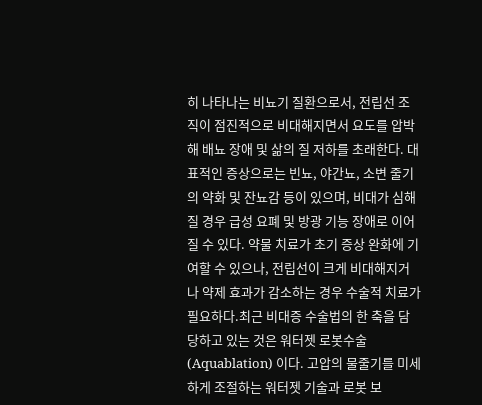히 나타나는 비뇨기 질환으로서, 전립선 조직이 점진적으로 비대해지면서 요도를 압박해 배뇨 장애 및 삶의 질 저하를 초래한다. 대표적인 증상으로는 빈뇨, 야간뇨, 소변 줄기의 약화 및 잔뇨감 등이 있으며, 비대가 심해질 경우 급성 요폐 및 방광 기능 장애로 이어질 수 있다. 약물 치료가 초기 증상 완화에 기여할 수 있으나, 전립선이 크게 비대해지거나 약제 효과가 감소하는 경우 수술적 치료가 필요하다.최근 비대증 수술법의 한 축을 담당하고 있는 것은 워터젯 로봇수술(Aquablation) 이다. 고압의 물줄기를 미세하게 조절하는 워터젯 기술과 로봇 보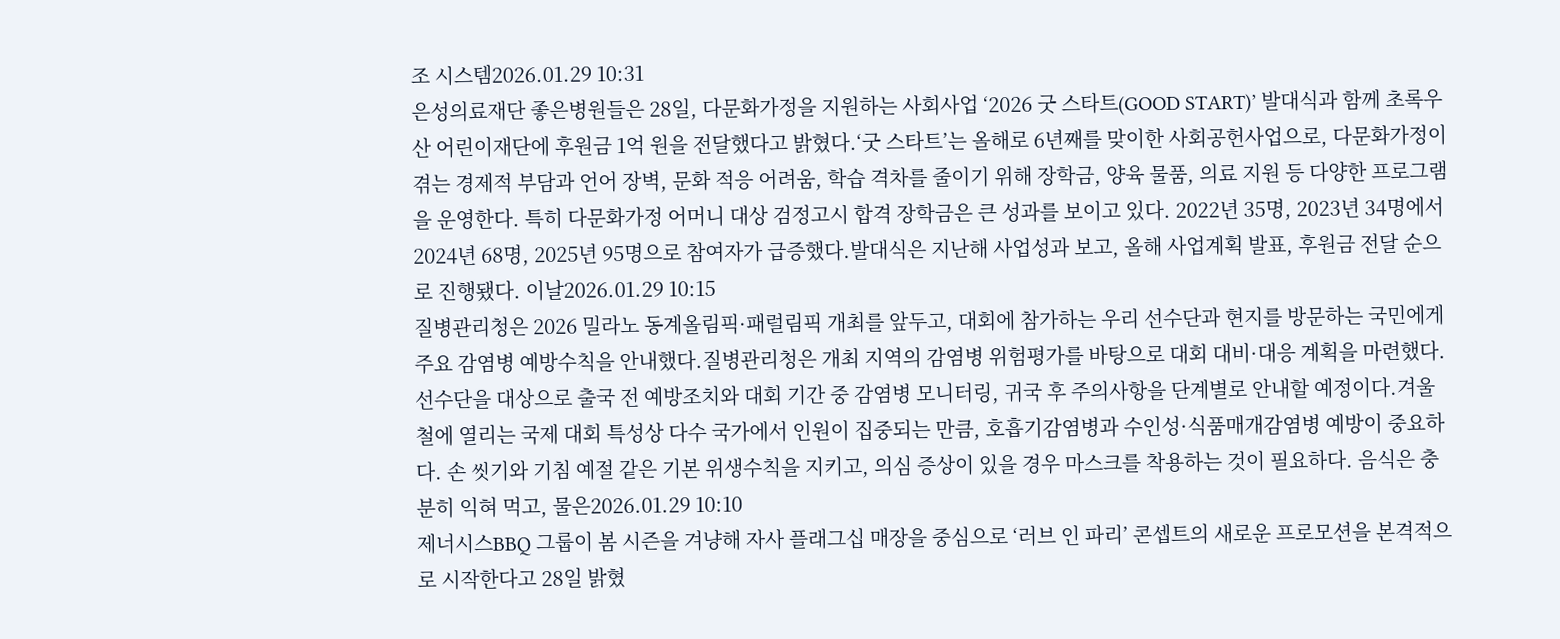조 시스템2026.01.29 10:31
은성의료재단 좋은병원들은 28일, 다문화가정을 지원하는 사회사업 ‘2026 굿 스타트(GOOD START)’ 발대식과 함께 초록우산 어린이재단에 후원금 1억 원을 전달했다고 밝혔다.‘굿 스타트’는 올해로 6년째를 맞이한 사회공헌사업으로, 다문화가정이 겪는 경제적 부담과 언어 장벽, 문화 적응 어려움, 학습 격차를 줄이기 위해 장학금, 양육 물품, 의료 지원 등 다양한 프로그램을 운영한다. 특히 다문화가정 어머니 대상 검정고시 합격 장학금은 큰 성과를 보이고 있다. 2022년 35명, 2023년 34명에서 2024년 68명, 2025년 95명으로 참여자가 급증했다.발대식은 지난해 사업성과 보고, 올해 사업계획 발표, 후원금 전달 순으로 진행됐다. 이날2026.01.29 10:15
질병관리청은 2026 밀라노 동계올림픽·패럴림픽 개최를 앞두고, 대회에 참가하는 우리 선수단과 현지를 방문하는 국민에게 주요 감염병 예방수칙을 안내했다.질병관리청은 개최 지역의 감염병 위험평가를 바탕으로 대회 대비·대응 계획을 마련했다. 선수단을 대상으로 출국 전 예방조치와 대회 기간 중 감염병 모니터링, 귀국 후 주의사항을 단계별로 안내할 예정이다.겨울철에 열리는 국제 대회 특성상 다수 국가에서 인원이 집중되는 만큼, 호흡기감염병과 수인성·식품매개감염병 예방이 중요하다. 손 씻기와 기침 예절 같은 기본 위생수칙을 지키고, 의심 증상이 있을 경우 마스크를 착용하는 것이 필요하다. 음식은 충분히 익혀 먹고, 물은2026.01.29 10:10
제너시스BBQ 그룹이 봄 시즌을 겨냥해 자사 플래그십 매장을 중심으로 ‘러브 인 파리’ 콘셉트의 새로운 프로모션을 본격적으로 시작한다고 28일 밝혔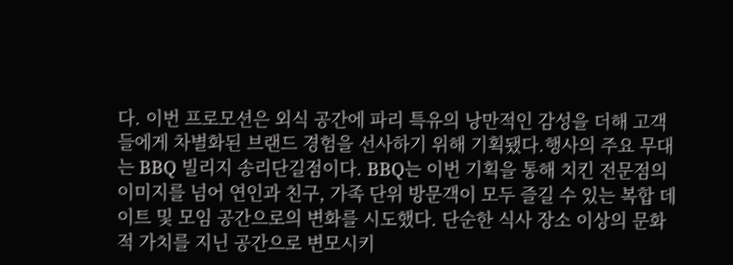다. 이번 프로모션은 외식 공간에 파리 특유의 낭만적인 감성을 더해 고객들에게 차별화된 브랜드 경험을 선사하기 위해 기획됐다.행사의 주요 무대는 BBQ 빌리지 송리단길점이다. BBQ는 이번 기획을 통해 치킨 전문점의 이미지를 넘어 연인과 친구, 가족 단위 방문객이 모두 즐길 수 있는 복합 데이트 및 모임 공간으로의 변화를 시도했다. 단순한 식사 장소 이상의 문화적 가치를 지닌 공간으로 변모시키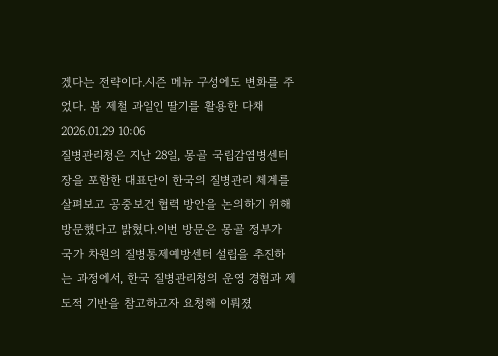겠다는 전략이다.시즌 메뉴 구성에도 변화를 주었다. 봄 제철 과일인 딸기를 활용한 다채2026.01.29 10:06
질병관리청은 지난 28일, 몽골 국립감염병센터장을 포함한 대표단이 한국의 질병관리 체계를 살펴보고 공중보건 협력 방안을 논의하기 위해 방문했다고 밝혔다.이번 방문은 몽골 정부가 국가 차원의 질병통제예방센터 설립을 추진하는 과정에서, 한국 질병관리청의 운영 경험과 제도적 기반을 참고하고자 요청해 이뤄졌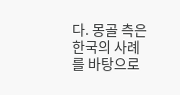다. 몽골 측은 한국의 사례를 바탕으로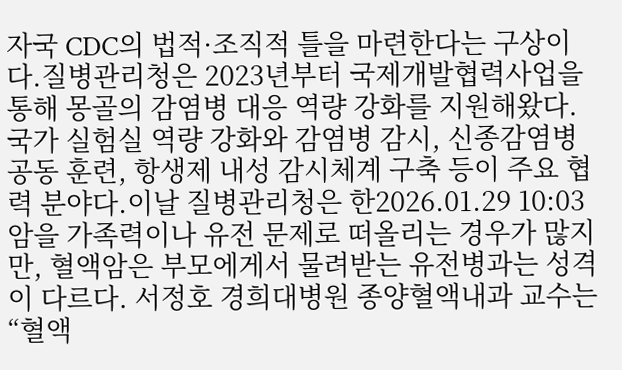자국 CDC의 법적·조직적 틀을 마련한다는 구상이다.질병관리청은 2023년부터 국제개발협력사업을 통해 몽골의 감염병 대응 역량 강화를 지원해왔다. 국가 실험실 역량 강화와 감염병 감시, 신종감염병 공동 훈련, 항생제 내성 감시체계 구축 등이 주요 협력 분야다.이날 질병관리청은 한2026.01.29 10:03
암을 가족력이나 유전 문제로 떠올리는 경우가 많지만, 혈액암은 부모에게서 물려받는 유전병과는 성격이 다르다. 서정호 경희대병원 종양혈액내과 교수는 “혈액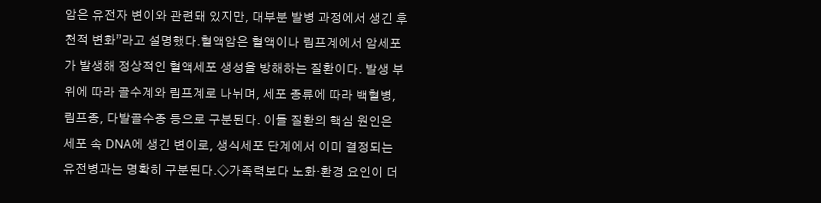암은 유전자 변이와 관련돼 있지만, 대부분 발병 과정에서 생긴 후천적 변화”라고 설명했다.혈액암은 혈액이나 림프계에서 암세포가 발생해 정상적인 혈액세포 생성을 방해하는 질환이다. 발생 부위에 따라 골수계와 림프계로 나뉘며, 세포 종류에 따라 백혈병, 림프종, 다발골수종 등으로 구분된다. 이들 질환의 핵심 원인은 세포 속 DNA에 생긴 변이로, 생식세포 단계에서 이미 결정되는 유전병과는 명확히 구분된다.◇가족력보다 노화·환경 요인이 더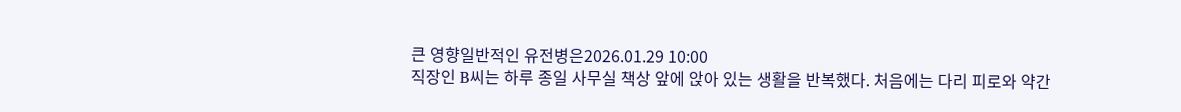큰 영향일반적인 유전병은2026.01.29 10:00
직장인 B씨는 하루 종일 사무실 책상 앞에 앉아 있는 생활을 반복했다. 처음에는 다리 피로와 약간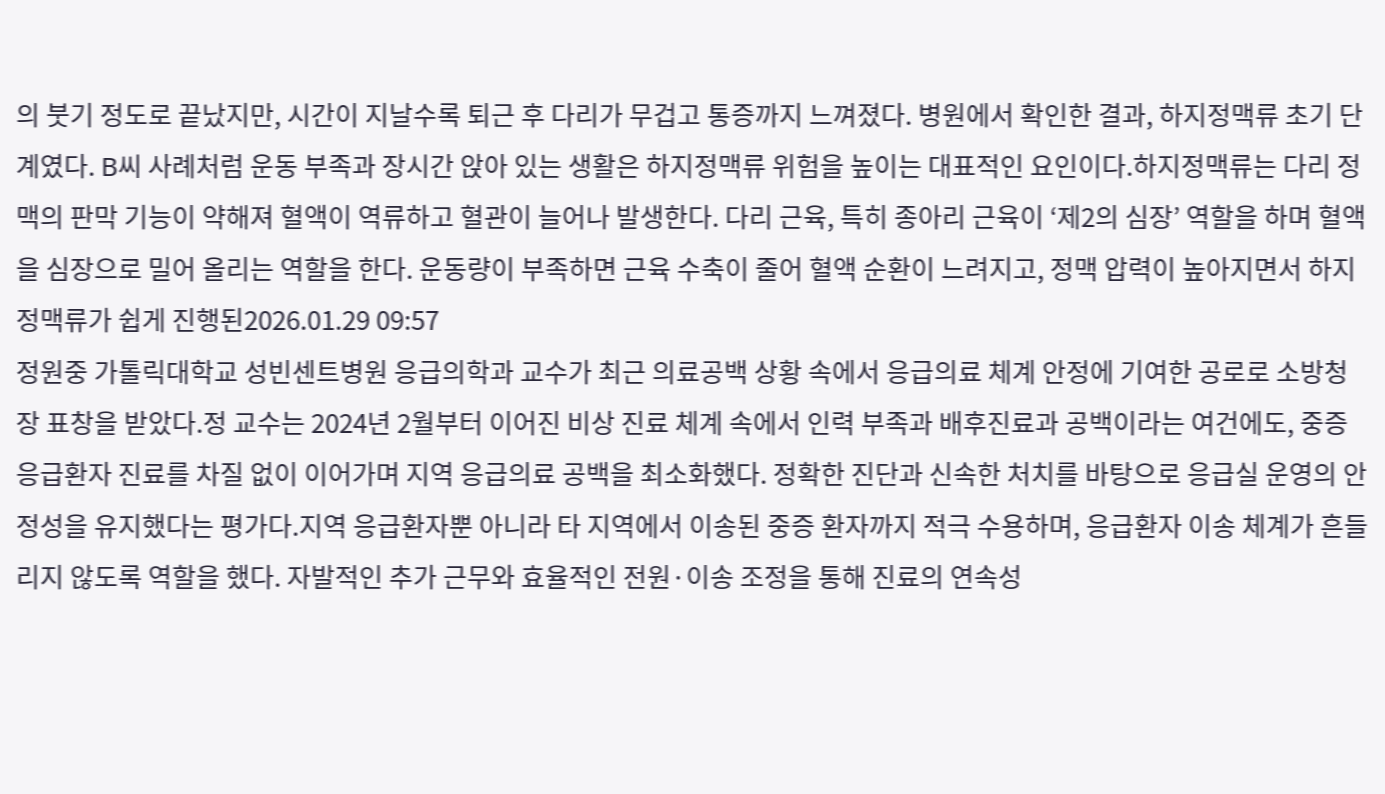의 붓기 정도로 끝났지만, 시간이 지날수록 퇴근 후 다리가 무겁고 통증까지 느껴졌다. 병원에서 확인한 결과, 하지정맥류 초기 단계였다. B씨 사례처럼 운동 부족과 장시간 앉아 있는 생활은 하지정맥류 위험을 높이는 대표적인 요인이다.하지정맥류는 다리 정맥의 판막 기능이 약해져 혈액이 역류하고 혈관이 늘어나 발생한다. 다리 근육, 특히 종아리 근육이 ‘제2의 심장’ 역할을 하며 혈액을 심장으로 밀어 올리는 역할을 한다. 운동량이 부족하면 근육 수축이 줄어 혈액 순환이 느려지고, 정맥 압력이 높아지면서 하지정맥류가 쉽게 진행된2026.01.29 09:57
정원중 가톨릭대학교 성빈센트병원 응급의학과 교수가 최근 의료공백 상황 속에서 응급의료 체계 안정에 기여한 공로로 소방청장 표창을 받았다.정 교수는 2024년 2월부터 이어진 비상 진료 체계 속에서 인력 부족과 배후진료과 공백이라는 여건에도, 중증 응급환자 진료를 차질 없이 이어가며 지역 응급의료 공백을 최소화했다. 정확한 진단과 신속한 처치를 바탕으로 응급실 운영의 안정성을 유지했다는 평가다.지역 응급환자뿐 아니라 타 지역에서 이송된 중증 환자까지 적극 수용하며, 응급환자 이송 체계가 흔들리지 않도록 역할을 했다. 자발적인 추가 근무와 효율적인 전원·이송 조정을 통해 진료의 연속성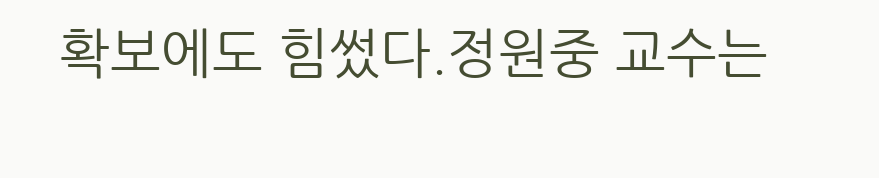확보에도 힘썼다.정원중 교수는